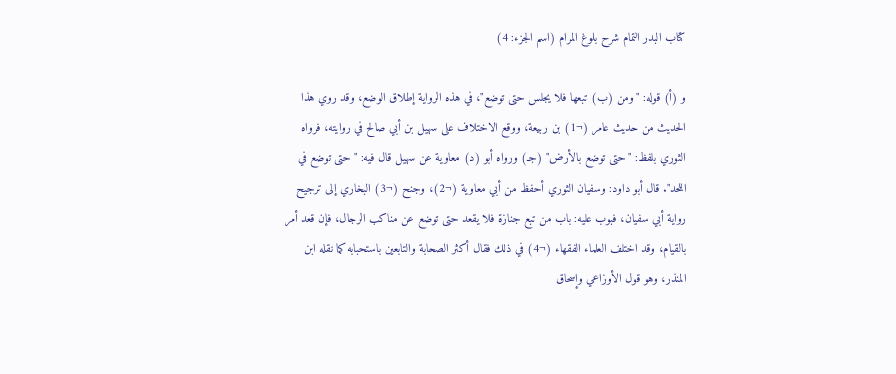كتاب البدر التمام شرح بلوغ المرام (اسم الجزء: 4)

و (أ) قوله: "ومن (ب) تبعها فلا يجلس حتى توضع"، في هذه الرواية إطلاق الوضع، وقد روي هذا الحديث من حديث عامر (¬1) بن ربيعة، ووقع الاختلاف على سهيل بن أبي صالح في روايته، فرواه الثوري بلفظ: "حتى توضع بالأرض" (جـ) ورواه أبو (د) معاوية عن سهيل قال فيه: "حتى توضع في اللحد". قال أبو داود: وسفيان الثوري أحفظ من أبي معاوية (¬2)، وجنح (¬3) البخاري إلى ترجيح رواية أبي سفيان، فبوب عليه: باب من تبع جنازة فلا يقعد حتى توضع عن مناكب الرجال، فإن قعد أمر بالقيام، وقد اختلف العلماء الفقهاء (¬4) في ذلك فقال أكثر الصحابة والتابعين باستحبابه كما نقله ابن المنذر، وهو قول الأوزاعي وإسحاق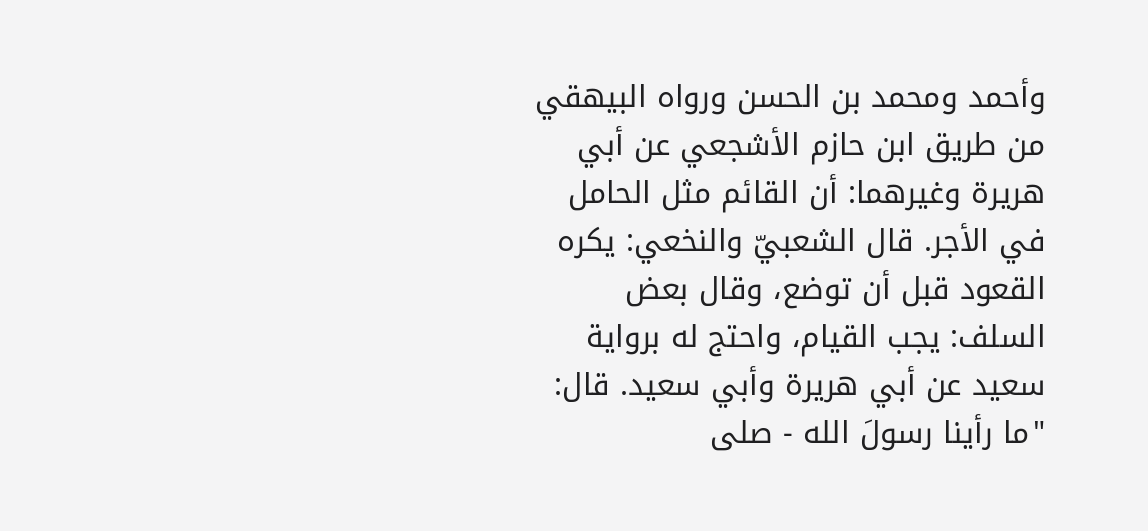وأحمد ومحمد بن الحسن ورواه البيهقي من طريق ابن حازم الأشجعي عن أبي هريرة وغيرهما: أن القائم مثل الحامل في الأجر. قال الشعبيّ والنخعي: يكره القعود قبل أن توضع، وقال بعض السلف: يجب القيام، واحتج له برواية سعيد عن أبي هريرة وأبي سعيد. قال: "ما رأينا رسولَ الله - صلى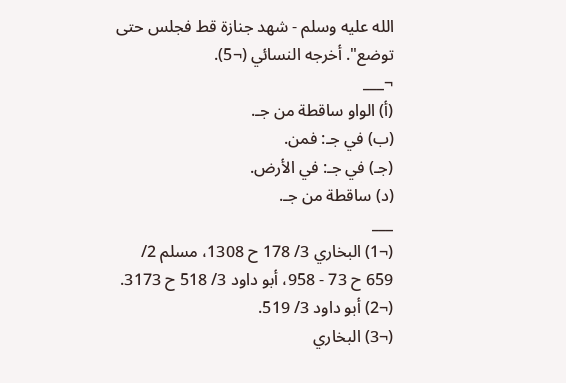الله عليه وسلم - شهد جنازة قط فجلس حتى توضع". أخرجه النسائي (¬5).
¬___
(أ) الواو ساقطة من جـ.
(ب) في جـ: فمن.
(جـ) في جـ: في الأرض.
(د) ساقطة من جـ.
___
(¬1) البخاري 3/ 178 ح 1308، مسلم 2/ 659 ح 73 - 958، أبو داود 3/ 518 ح 3173.
(¬2) أبو داود 3/ 519.
(¬3) البخاري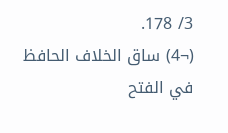3/ 178.
(¬4) ساق الخلاف الحافظ في الفتح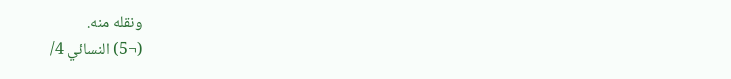ونقله منه.
(¬5) النسائي 4/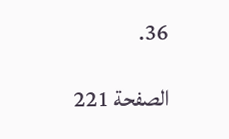36.

الصفحة 221